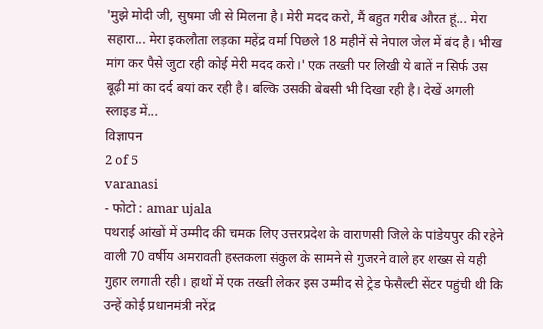'मुझे मोदी जी, सुषमा जी से मिलना है। मेरी मदद करो, मैं बहुत गरीब औरत हूं... मेरा सहारा... मेरा इकलौता लड़का महेंद्र वर्मा पिछले 18 महीनें से नेपाल जेल में बंद है। भीख मांग कर पैसे जुटा रही कोई मेरी मदद करो।' एक तख्ती पर लिखी ये बातें न सिर्फ उस बूढ़ी मां का दर्द बयां कर रही है। बल्कि उसकी बेबसी भी दिखा रही है। देखें अगली स्लाइड में...
विज्ञापन
2 of 5
varanasi
- फोटो : amar ujala
पथराई आंखों में उम्मीद की चमक लिए उत्तरप्रदेश के वाराणसी जिले के पांडेयपुर की रहेने वाली 70 वर्षीय अमरावती हस्तकला संकुल के सामने से गुजरने वाले हर शख्स से यही गुहार लगाती रही। हाथों में एक तख्ती लेकर इस उम्मीद से ट्रेड फेसैल्टी सेंटर पहुंची थी कि उन्हें कोई प्रधानमंत्री नरेंद्र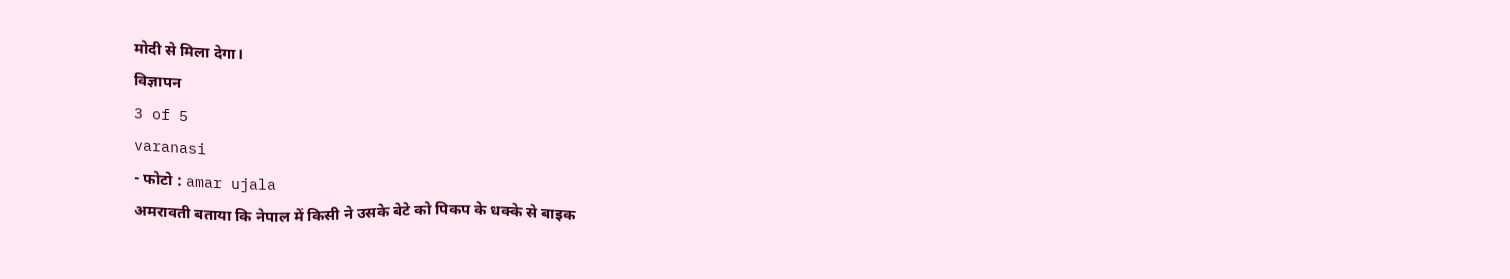मोदी से मिला देगा।
विज्ञापन
3 of 5
varanasi
- फोटो : amar ujala
अमरावती बताया कि नेपाल में किसी ने उसके बेटे को पिकप के धक्के से बाइक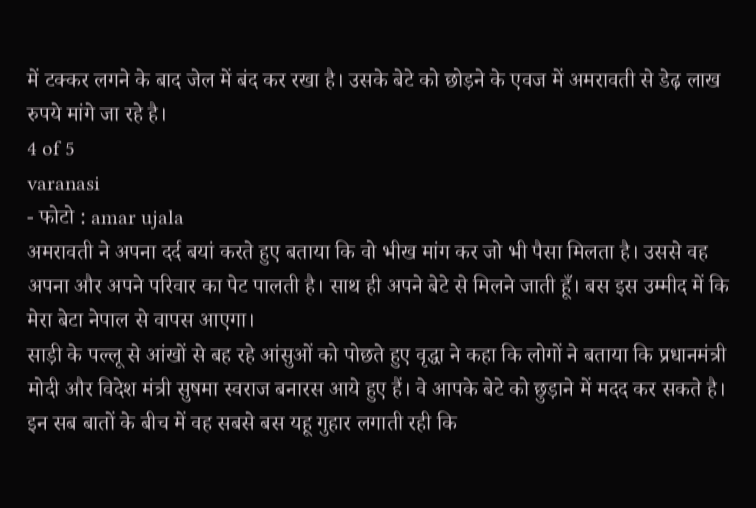में टक्कर लगने के बाद जेल में बंद कर रखा है। उसके बेटे को छोड़ने के एवज में अमरावती से डेढ़ लाख रुपये मांगे जा रहे है।
4 of 5
varanasi
- फोटो : amar ujala
अमरावती ने अपना दर्द बयां करते हुए बताया कि वो भीख मांग कर जो भी पैसा मिलता है। उससे वह अपना और अपने परिवार का पेट पालती है। साथ ही अपने बेटे से मिलने जाती हूँ। बस इस उम्मीद में कि मेरा बेटा नेपाल से वापस आएगा।
साड़ी के पल्लू से आंखों से बह रहे आंसुओं को पोछते हुए वृद्धा ने कहा कि लोगों ने बताया कि प्रधानमंत्री मोदी और विदेश मंत्री सुषमा स्वराज बनारस आये हुए हैं। वे आपके बेटे को छुड़ाने में मदद कर सकते है। इन सब बातों के बीच में वह सबसे बस यहू गुहार लगाती रही कि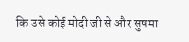कि उसे कोई मोदी जी से और सुषमा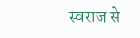स्वराज से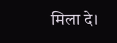मिला दे।